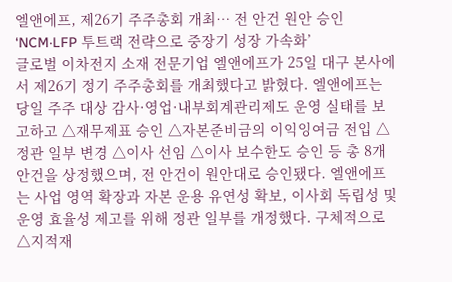엘앤에프, 제26기 주주총회 개최… 전 안건 원안 승인 ‘NCM·LFP 투트랙 전략으로 중장기 성장 가속화’
글로벌 이차전지 소재 전문기업 엘앤에프가 25일 대구 본사에서 제26기 정기 주주총회를 개최했다고 밝혔다. 엘앤에프는 당일 주주 대상 감사·영업·내부회계관리제도 운영 실태를 보고하고 △재무제표 승인 △자본준비금의 이익잉여금 전입 △정관 일부 변경 △이사 선임 △이사 보수한도 승인 등 총 8개 안건을 상정했으며, 전 안건이 원안대로 승인됐다. 엘앤에프는 사업 영역 확장과 자본 운용 유연성 확보, 이사회 독립성 및 운영 효율성 제고를 위해 정관 일부를 개정했다. 구체적으로 △지적재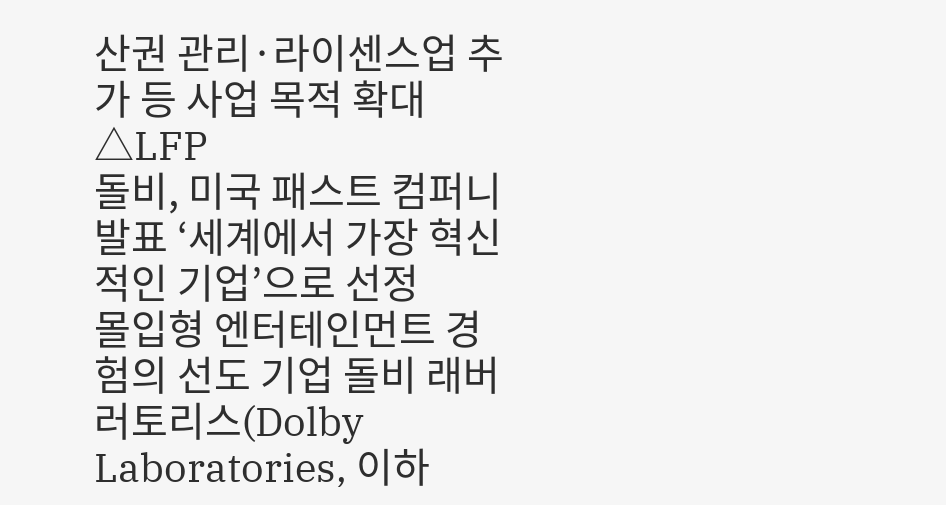산권 관리·라이센스업 추가 등 사업 목적 확대 △LFP
돌비, 미국 패스트 컴퍼니 발표 ‘세계에서 가장 혁신적인 기업’으로 선정
몰입형 엔터테인먼트 경험의 선도 기업 돌비 래버러토리스(Dolby Laboratories, 이하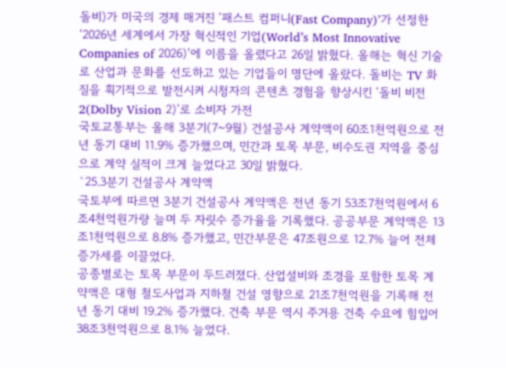돌비)가 미국의 경제 매거진 ‘패스트 컴퍼니(Fast Company)’가 선정한 ‘2026년 세계에서 가장 혁신적인 기업(World’s Most Innovative Companies of 2026)’에 이름을 올렸다고 26일 밝혔다. 올해는 혁신 기술로 산업과 문화를 선도하고 있는 기업들이 명단에 올랐다. 돌비는 TV 화질을 획기적으로 발전시켜 시청자의 콘텐츠 경험을 향상시킨 ‘돌비 비전 2(Dolby Vision 2)’로 소비자 가전
국토교통부는 올해 3분기(7~9월) 건설공사 계약액이 60조1천억원으로 전년 동기 대비 11.9% 증가했으며, 민간과 토목 부문, 비수도권 지역을 중심으로 계약 실적이 크게 늘었다고 30일 밝혔다.
`25.3분기 건설공사 계약액
국토부에 따르면 3분기 건설공사 계약액은 전년 동기 53조7천억원에서 6조4천억원가량 늘며 두 자릿수 증가율을 기록했다. 공공부문 계약액은 13조1천억원으로 8.8% 증가했고, 민간부문은 47조원으로 12.7% 늘어 전체 증가세를 이끌었다.
공종별로는 토목 부문이 두드러졌다. 산업설비와 조경을 포함한 토목 계약액은 대형 철도사업과 지하철 건설 영향으로 21조7천억원을 기록해 전년 동기 대비 19.2% 증가했다. 건축 부문 역시 주거용 건축 수요에 힘입어 38조3천억원으로 8.1% 늘었다.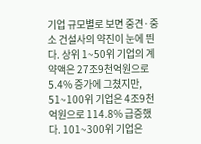기업 규모별로 보면 중견·중소 건설사의 약진이 눈에 띈다. 상위 1~50위 기업의 계약액은 27조9천억원으로 5.4% 증가에 그쳤지만, 51~100위 기업은 4조9천억원으로 114.8% 급증했다. 101~300위 기업은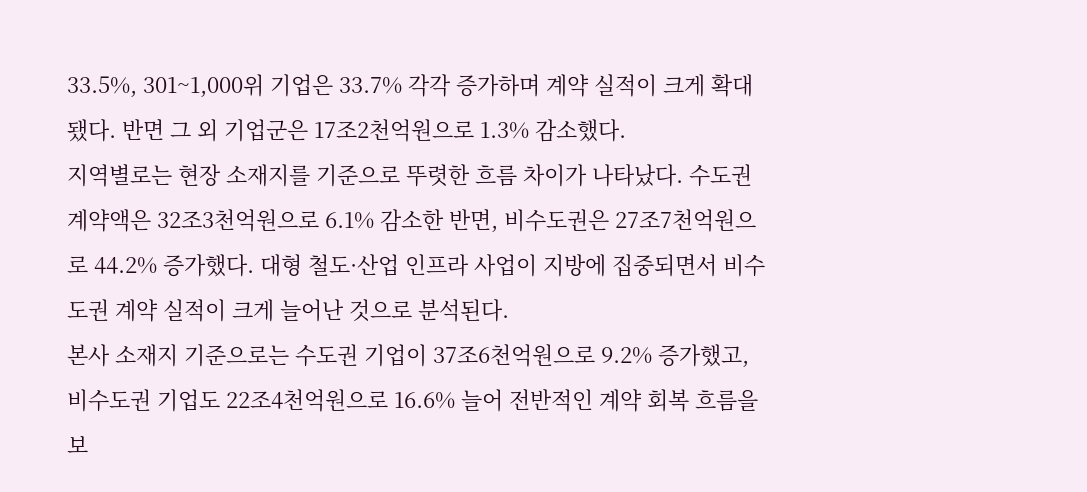33.5%, 301~1,000위 기업은 33.7% 각각 증가하며 계약 실적이 크게 확대됐다. 반면 그 외 기업군은 17조2천억원으로 1.3% 감소했다.
지역별로는 현장 소재지를 기준으로 뚜렷한 흐름 차이가 나타났다. 수도권 계약액은 32조3천억원으로 6.1% 감소한 반면, 비수도권은 27조7천억원으로 44.2% 증가했다. 대형 철도·산업 인프라 사업이 지방에 집중되면서 비수도권 계약 실적이 크게 늘어난 것으로 분석된다.
본사 소재지 기준으로는 수도권 기업이 37조6천억원으로 9.2% 증가했고, 비수도권 기업도 22조4천억원으로 16.6% 늘어 전반적인 계약 회복 흐름을 보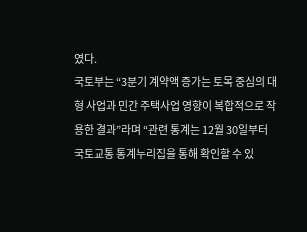였다.
국토부는 “3분기 계약액 증가는 토목 중심의 대형 사업과 민간 주택사업 영향이 복합적으로 작용한 결과”라며 “관련 통계는 12월 30일부터 국토교통 통계누리집을 통해 확인할 수 있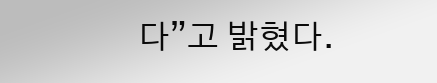다”고 밝혔다.